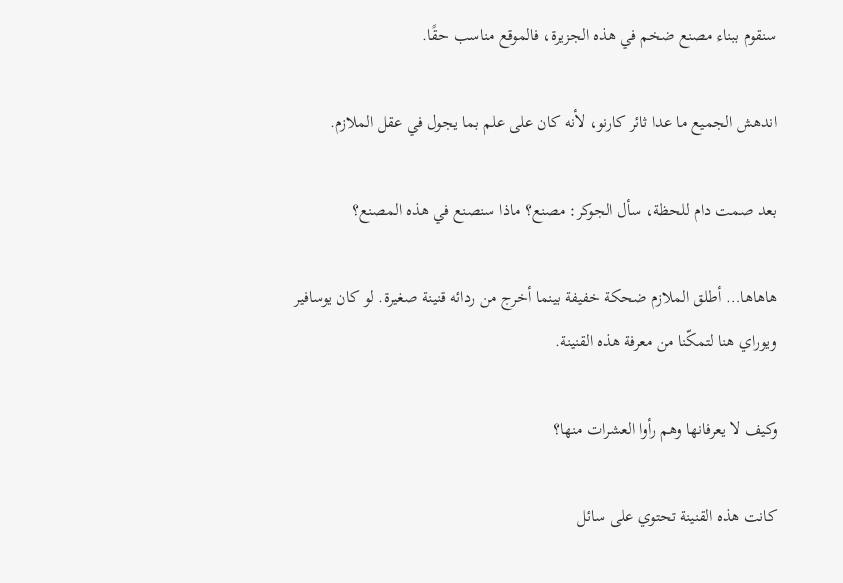سنقوم ببناء مصنع ضخم في هذه الجزيرة، فالموقع مناسب حقًا.

اندهش الجميع ما عدا ثائر كارنو، لأنه كان على علم بما يجول في عقل الملازم.

بعد صمت دام للحظة، سأل الجوكر: مصنع؟ ماذا سنصنع في هذه المصنع؟

هاهاها… أطلق الملازم ضحكة خفيفة بينما أخرج من ردائه قنينة صغيرة. لو كان يوسافير ويوراي هنا لتمكّنا من معرفة هذه القنينة.

وكيف لا يعرفانها وهم رأوا العشرات منها؟

كانت هذه القنينة تحتوي على سائل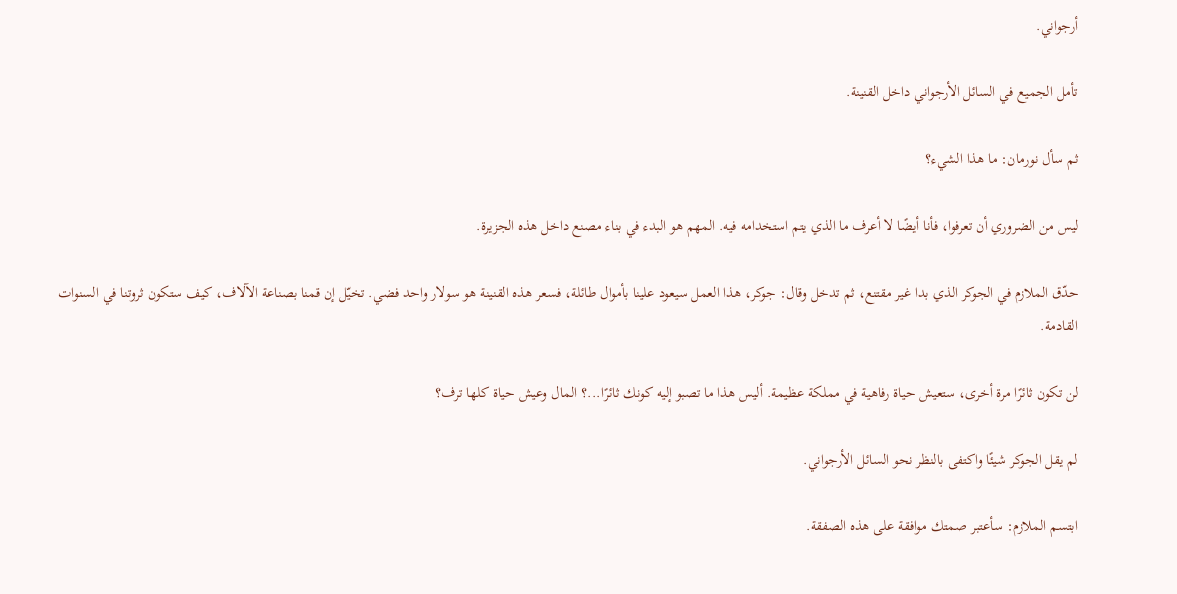أرجواني.

تأمل الجميع في السائل الأرجواني داخل القنينة.

ثم سأل نورمان: ما هذا الشيء؟

ليس من الضروري أن تعرفوا، فأنا أيضًا لا أعرف ما الذي يتم استخدامه فيه. المهم هو البدء في بناء مصنع داخل هذه الجزيرة.

حدّق الملازم في الجوكر الذي بدا غير مقتنع، ثم تدخل وقال: جوكر، هذا العمل سيعود علينا بأموال طائلة، فسعر هذه القنينة هو سولار واحد فضي. تخيّل إن قمنا بصناعة الآلاف، كيف ستكون ثروتنا في السنوات القادمة.

لن تكون ثائرًا مرة أخرى، ستعيش حياة رفاهية في مملكة عظيمة. أليس هذا ما تصبو إليه كونك ثائرًا...؟ المال وعيش حياة كلها ترف؟

لم يقل الجوكر شيئًا واكتفى بالنظر نحو السائل الأرجواني.

ابتسم الملازم: سأعتبر صمتك موافقة على هذه الصفقة.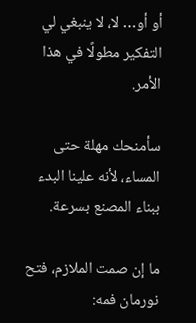أو أو… لا، لا ينبغي لي التفكير مطولًا في هذا الأمر.

سأمنحك مهلة حتى المساء، لأنه علينا البدء ببناء المصنع بسرعة.

ما إن صمت الملازم، فتح نورمان فمه: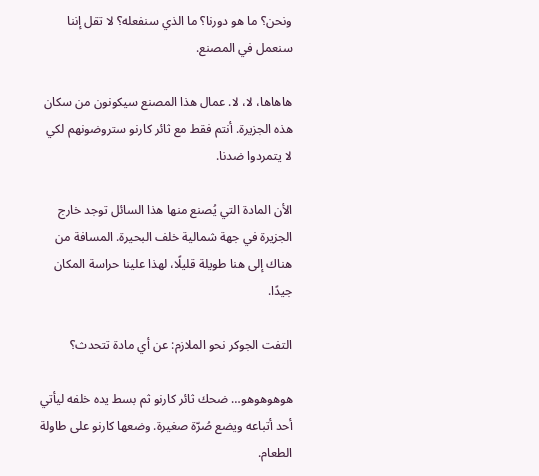ونحن؟ ما هو دورنا؟ ما الذي سنفعله؟ لا تقل إننا سنعمل في المصنع.

هاهاها، لا، لا. عمال هذا المصنع سيكونون من سكان هذه الجزيرة. أنتم فقط مع ثائر كارنو ستروضونهم لكي لا يتمردوا ضدنا.

الأن المادة التي يُصنع منها هذا السائل توجد خارج الجزيرة في جهة شمالية خلف البحيرة. المسافة من هناك إلى هنا طويلة قليلًا، لهذا علينا حراسة المكان جيدًا.

التفت الجوكر نحو الملازم: عن أي مادة تتحدث؟

هوهوهوهو… ضحك ثائر كارنو ثم بسط يده خلفه ليأتي أحد أتباعه ويضع صُرّة صغيرة. وضعها كارنو على طاولة الطعام.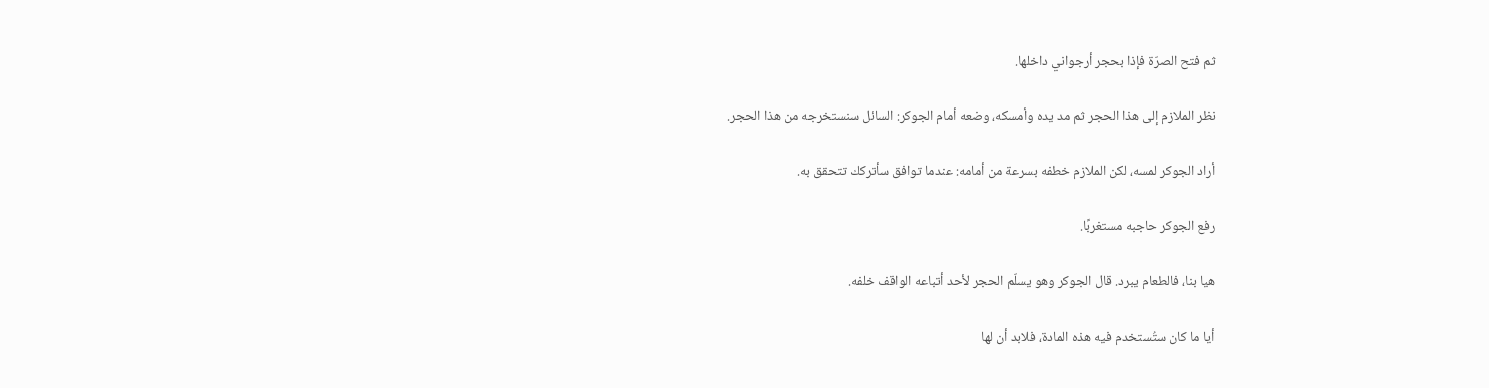ثم فتح الصرّة فإذا بحجر أرجواني داخلها.

نظر الملازم إلى هذا الحجر ثم مد يده وأمسكه، وضعه أمام الجوكر: السائل سنستخرجه من هذا الحجر.

أراد الجوكر لمسه، لكن الملازم خطفه بسرعة من أمامه: عندما توافق سأتركك تتحقق به.

رفع الجوكر حاجبه مستغربًا.

هيا بنا، فالطعام يبرد. قال الجوكر وهو يسلّم الحجر لأحد أتباعه الواقف خلفه.

أيا ما كان ستُستخدم فيه هذه المادة، فلابد أن لها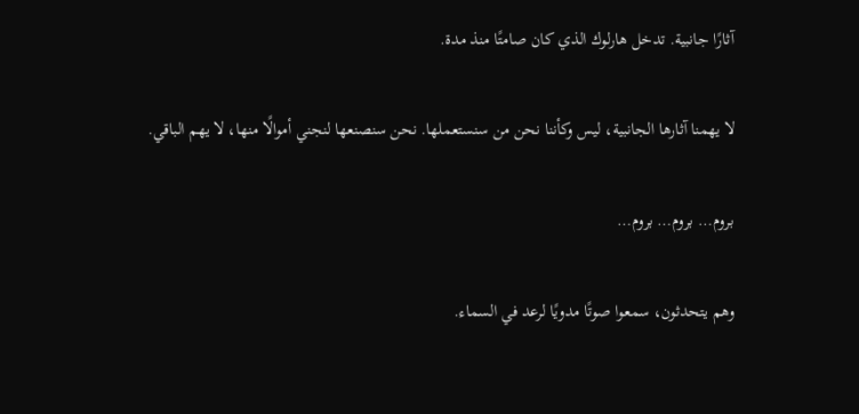آثارًا جانبية. تدخل هارلوك الذي كان صامتًا منذ مدة.

لا يهمنا آثارها الجانبية، ليس وكأننا نحن من سنستعملها. نحن سنصنعها لنجني أموالًا منها، لا يهم الباقي.

بروم… بروم… بروم…

وهم يتحدثون، سمعوا صوتًا مدويًا لرعد في السماء.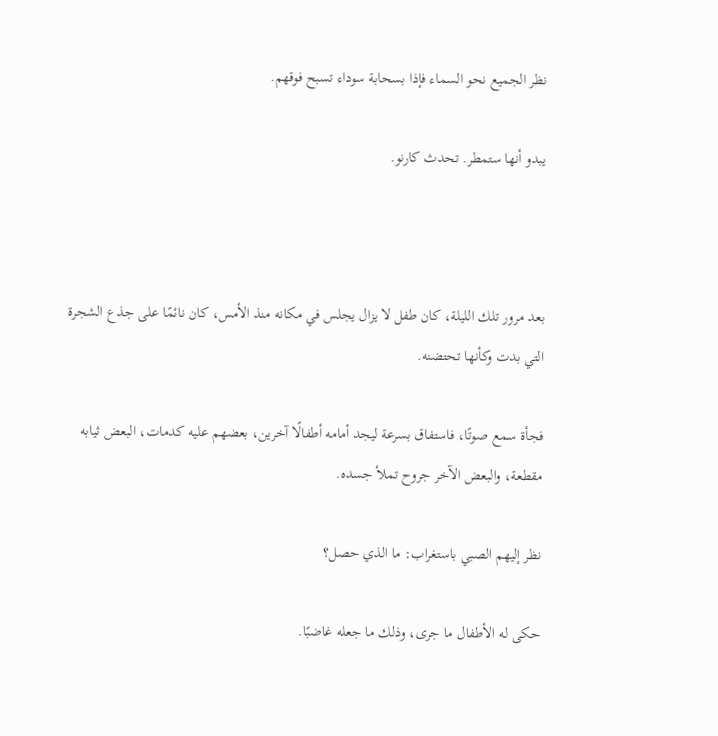نظر الجميع نحو السماء فإذا بسحابة سوداء تسبح فوقهم.

يبدو أنها ستمطر. تحدث كارنو.



بعد مرور تلك الليلة، كان طفل لا يزال يجلس في مكانه منذ الأمس، كان نائمًا على جذع الشجرة التي بدت وكأنها تحتضنه.

فجأة سمع صوتًا، فاستفاق بسرعة ليجد أمامه أطفالًا آخرين، بعضهم عليه كدمات، البعض ثيابه مقطعة، والبعض الآخر جروح تملأ جسده.

نظر إليهم الصبي باستغراب: ما الذي حصل؟

حكى له الأطفال ما جرى، وذلك ما جعله غاضبًا.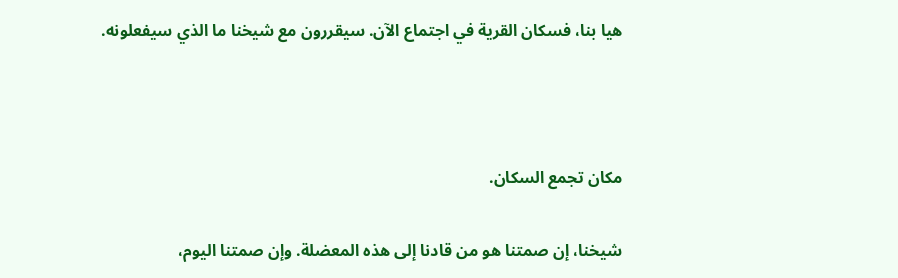هيا بنا، فسكان القرية في اجتماع الآن. سيقررون مع شيخنا ما الذي سيفعلونه.



مكان تجمع السكان.

شيخنا، إن صمتنا هو من قادنا إلى هذه المعضلة. وإن صمتنا اليوم،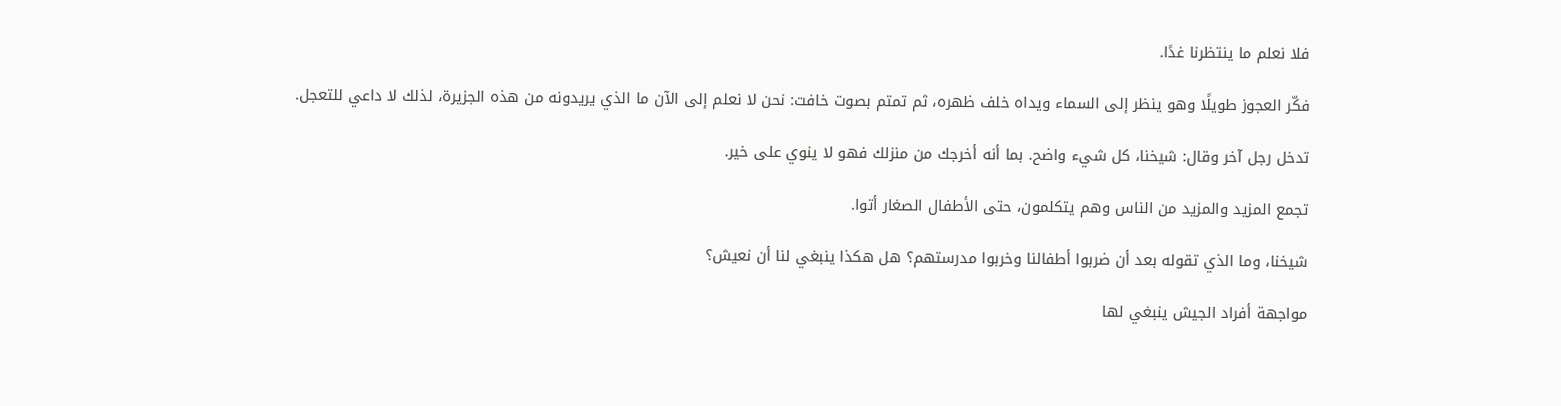فلا نعلم ما ينتظرنا غدًا.

فكّر العجوز طويلًا وهو ينظر إلى السماء ويداه خلف ظهره، ثم تمتم بصوت خافت: نحن لا نعلم إلى الآن ما الذي يريدونه من هذه الجزيرة، لذلك لا داعي للتعجل.

تدخل رجل آخر وقال: شيخنا، كل شيء واضح. بما أنه أخرجك من منزلك فهو لا ينوي على خير.

تجمع المزيد والمزيد من الناس وهم يتكلمون، حتى الأطفال الصغار أتوا.

شيخنا، وما الذي تقوله بعد أن ضربوا أطفالنا وخربوا مدرستهم؟ هل هكذا ينبغي لنا أن نعيش؟

مواجهة أفراد الجيش ينبغي لها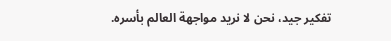تفكير جيد، نحن لا نريد مواجهة العالم بأسره.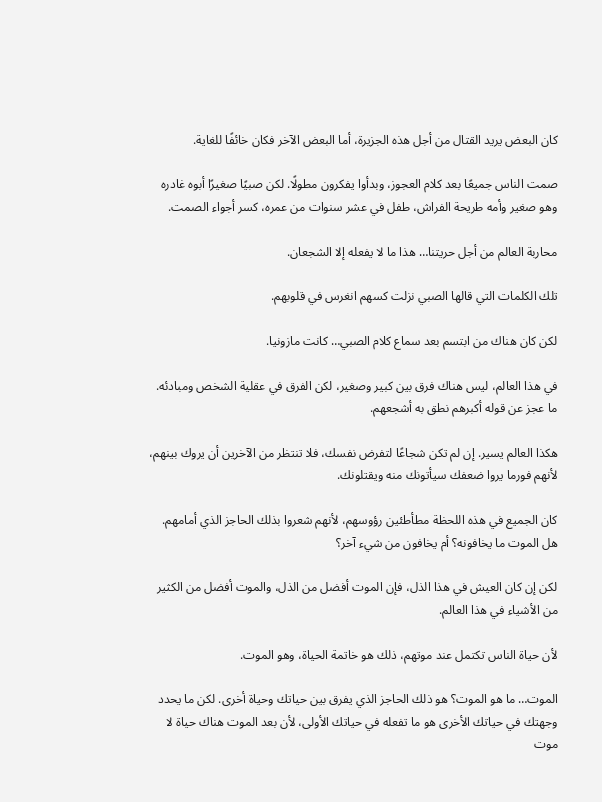كان البعض يريد القتال من أجل هذه الجزيرة، أما البعض الآخر فكان خائفًا للغاية.

صمت الناس جميعًا بعد كلام العجوز، وبدأوا يفكرون مطولًا. لكن صبيًا صغيرًا أبوه غادره وهو صغير وأمه طريحة الفراش، طفل في عشر سنوات من عمره، كسر أجواء الصمت.

محاربة العالم من أجل حريتنا… هذا ما لا يفعله إلا الشجعان.

تلك الكلمات التي قالها الصبي نزلت كسهم انغرس في قلوبهم.

لكن كان هناك من ابتسم بعد سماع كلام الصبي… كانت مازونيا.

في هذا العالم، ليس هناك فرق بين كبير وصغير، لكن الفرق في عقلية الشخص ومبادئه. ما عجز عن قوله أكبرهم نطق به أشجعهم.

هكذا العالم يسير. إن لم تكن شجاعًا لتفرض نفسك، فلا تنتظر من الآخرين أن يروك بينهم، لأنهم فورما يروا ضعفك سيأتونك منه ويقتلونك.

كان الجميع في هذه اللحظة مطأطئين رؤوسهم، لأنهم شعروا بذلك الحاجز الذي أمامهم. هل الموت ما يخافونه؟ أم يخافون من شيء آخر؟

لكن إن كان العيش في هذا الذل، فإن الموت أفضل من الذل، والموت أفضل من الكثير من الأشياء في هذا العالم.

لأن حياة الناس تكتمل عند موتهم، ذلك هو خاتمة الحياة، وهو الموت.

الموت… ما هو الموت؟ هو ذلك الحاجز الذي يفرق بين حياتك وحياة أخرى. لكن ما يحدد وجهتك في حياتك الأخرى هو ما تفعله في حياتك الأولى، لأن بعد الموت هناك حياة لا موت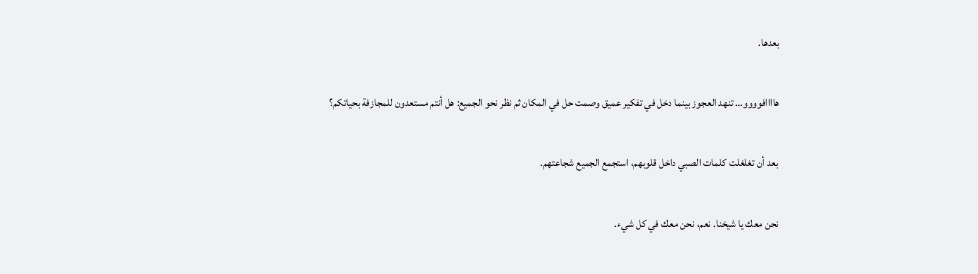بعدها.

هاااافوووو… تنهد العجوز بينما دخل في تفكير عميق وصمت حل في المكان ثم نظر نحو الجميع: هل أنتم مستعدون للمجازفة بحياتكم؟

بعد أن تغلغلت كلمات الصبي داخل قلوبهم، استجمع الجميع شجاعتهم.

نحن معك يا شيخنا. نعم، نحن معك في كل شيء.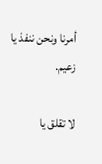أمرنا ونحن ننفذ يا زعيم.

لا تقلق يا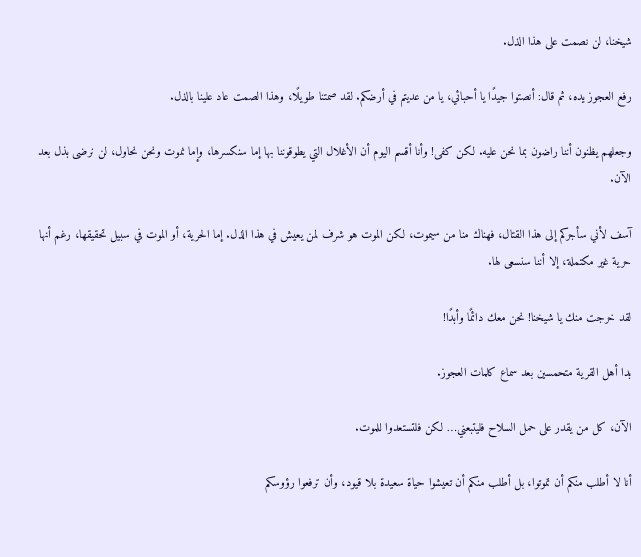شيخنا، لن نصمت على هذا الذل.

رفع العجوز يده، ثم قال: أنصتوا جيدًا يا أحبائي، يا من عديتم في أرضكم. لقد صمتنا طويلًا، وهذا الصمت عاد علينا بالذل.

وجعلهم يظنون أننا راضون بما نحن عليه. لكن كفى! وأنا أقسم اليوم أن الأغلال التي يطوقوننا بها إما سنكسرها، وإما نموت ونحن نحاول، لن نرضى بذل بعد الآن.

آسف لأني سأجركم إلى هذا القتال، فهناك منا من سيموت، لكن الموت هو شرف لمن يعيش في هذا الذل. إما الحرية، أو الموت في سبيل تحقيقها، رغم أنها حرية غير مكتملة، إلا أننا سنسعى لها.

لقد خرجت منك يا شيخنا! نحن معك دائمًا وأبدًا!

بدا أهل القرية متحمسين بعد سماع كلمات العجوز.

الآن، كل من يقدر على حمل السلاح فليتبعني… لكن فلتستعدوا للموت.

أنا لا أطلب منكم أن تموتوا، بل أطلب منكم أن تعيشوا حياة سعيدة بلا قيود، وأن ترفعوا رؤوسكم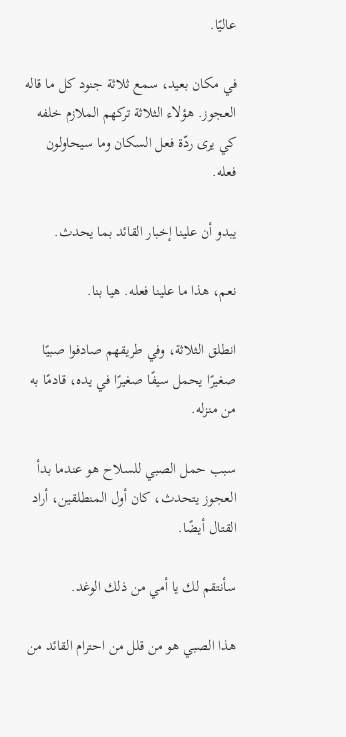عاليًا.

في مكان بعيد، سمع ثلاثة جنود كل ما قاله العجوز. هؤلاء الثلاثة تركهم الملازم خلفه كي يرى ردّة فعل السكان وما سيحاولون فعله.

يبدو أن علينا إخبار القائد بما يحدث.

نعم، هذا ما علينا فعله. هيا بنا.

انطلق الثلاثة، وفي طريقهم صادفوا صبيًا صغيرًا يحمل سيفًا صغيرًا في يده، قادمًا به من منزله.

سبب حمل الصبي للسلاح هو عندما بدأ العجوز يتحدث، كان أول المنطلقين، أراد القتال أيضًا.

سأنتقم لك يا أمي من ذلك الوغد.

هذا الصبي هو من قلل من احترام القائد من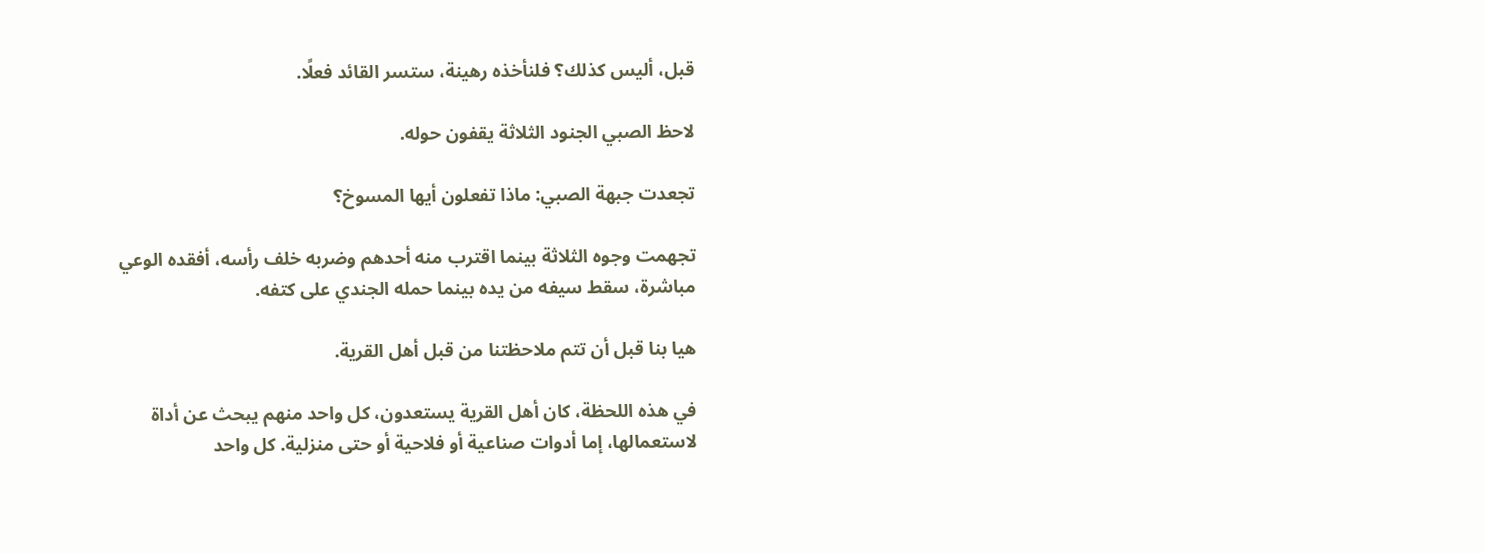قبل، أليس كذلك؟ فلنأخذه رهينة، ستسر القائد فعلًا.

لاحظ الصبي الجنود الثلاثة يقفون حوله.

تجعدت جبهة الصبي: ماذا تفعلون أيها المسوخ؟

تجهمت وجوه الثلاثة بينما اقترب منه أحدهم وضربه خلف رأسه، أفقده الوعي مباشرة، سقط سيفه من يده بينما حمله الجندي على كتفه.

هيا بنا قبل أن تتم ملاحظتنا من قبل أهل القرية.

في هذه اللحظة، كان أهل القرية يستعدون، كل واحد منهم يبحث عن أداة لاستعمالها، إما أدوات صناعية أو فلاحية أو حتى منزلية. كل واحد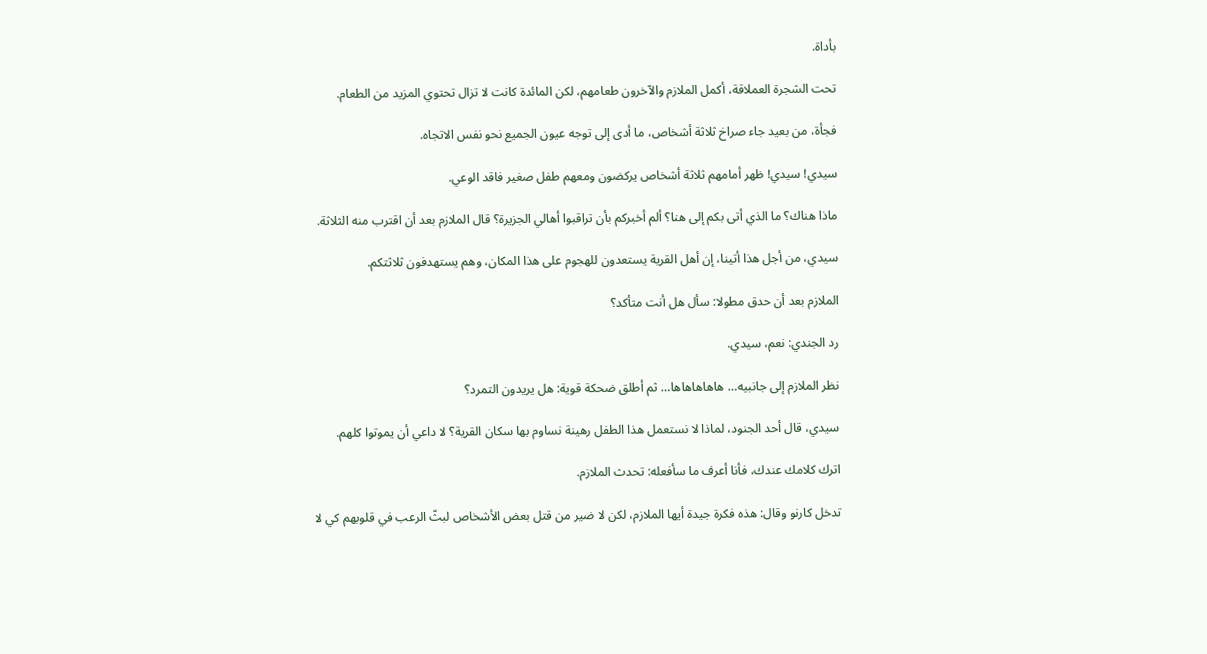بأداة.

تحت الشجرة العملاقة، أكمل الملازم والآخرون طعامهم، لكن المائدة كانت لا تزال تحتوي المزيد من الطعام.

فجأة، من بعيد جاء صراخ ثلاثة أشخاص، ما أدى إلى توجه عيون الجميع نحو نفس الاتجاه.

سيدي! سيدي! ظهر أمامهم ثلاثة أشخاص يركضون ومعهم طفل صغير فاقد الوعي.

ماذا هناك؟ ما الذي أتى بكم إلى هنا؟ ألم أخبركم بأن تراقبوا أهالي الجزيرة؟ قال الملازم بعد أن اقترب منه الثلاثة.

سيدي، من أجل هذا أتينا، إن أهل القرية يستعدون للهجوم على هذا المكان، وهم يستهدفون ثلاثتكم.

الملازم بعد أن حدق مطولا: سأل هل أنت متأكد؟

رد الجندي: نعم، سيدي.

نظر الملازم إلى جانبيه… هاهاهاهاها… ثم أطلق ضحكة قوية: هل يريدون التمرد؟

سيدي، قال أحد الجنود، لماذا لا نستعمل هذا الطفل رهينة نساوم بها سكان القرية؟ لا داعي أن يموتوا كلهم.

اترك كلامك عندك، فأنا أعرف ما سأفعله: تحدث الملازم.

تدخل كارنو وقال: هذه فكرة جيدة أيها الملازم، لكن لا ضير من قتل بعض الأشخاص لبثّ الرعب في قلوبهم كي لا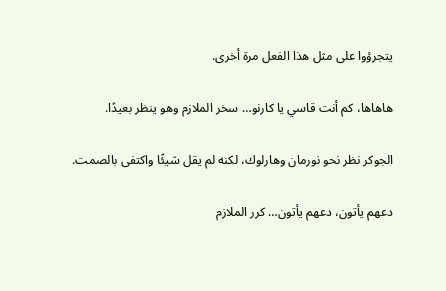يتجرؤوا على مثل هذا الفعل مرة أخرى.

هاهاها، كم أنت قاسي يا كارنو… سخر الملازم وهو ينظر بعيدًا.

الجوكر نظر نحو نورمان وهارلوك، لكنه لم يقل شيئًا واكتفى بالصمت.

دعهم يأتون، دعهم يأتون… كرر الملازم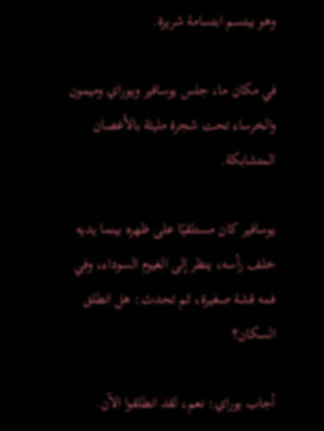وهو يبتسم ابتسامة شريرة.

في مكان ما، جلس يوسافير ويوراي وميمون والخرساء تحت شجرة مليئة بالأغصان المتشابكة.

يوسافير كان مستلقيًا على ظهره بينما يديه خلف رأسه، ينظر إلى الغيوم السوداء، وفي فمه قشة صغيرة، ثم تحدث: هل انطلق السكان؟

أجاب يوراي: نعم، لقد انطلقوا الآن.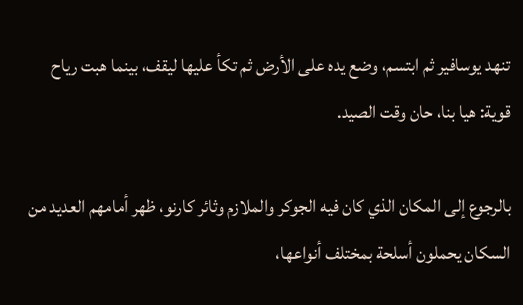تنهد يوسافير ثم ابتسم، وضع يده على الأرض ثم تكأ عليها ليقف، بينما هبت رياح قوية: هيا بنا، حان وقت الصيد.

بالرجوع إلى المكان الذي كان فيه الجوكر والملازم وثائر كارنو، ظهر أمامهم العديد من السكان يحملون أسلحة بمختلف أنواعها،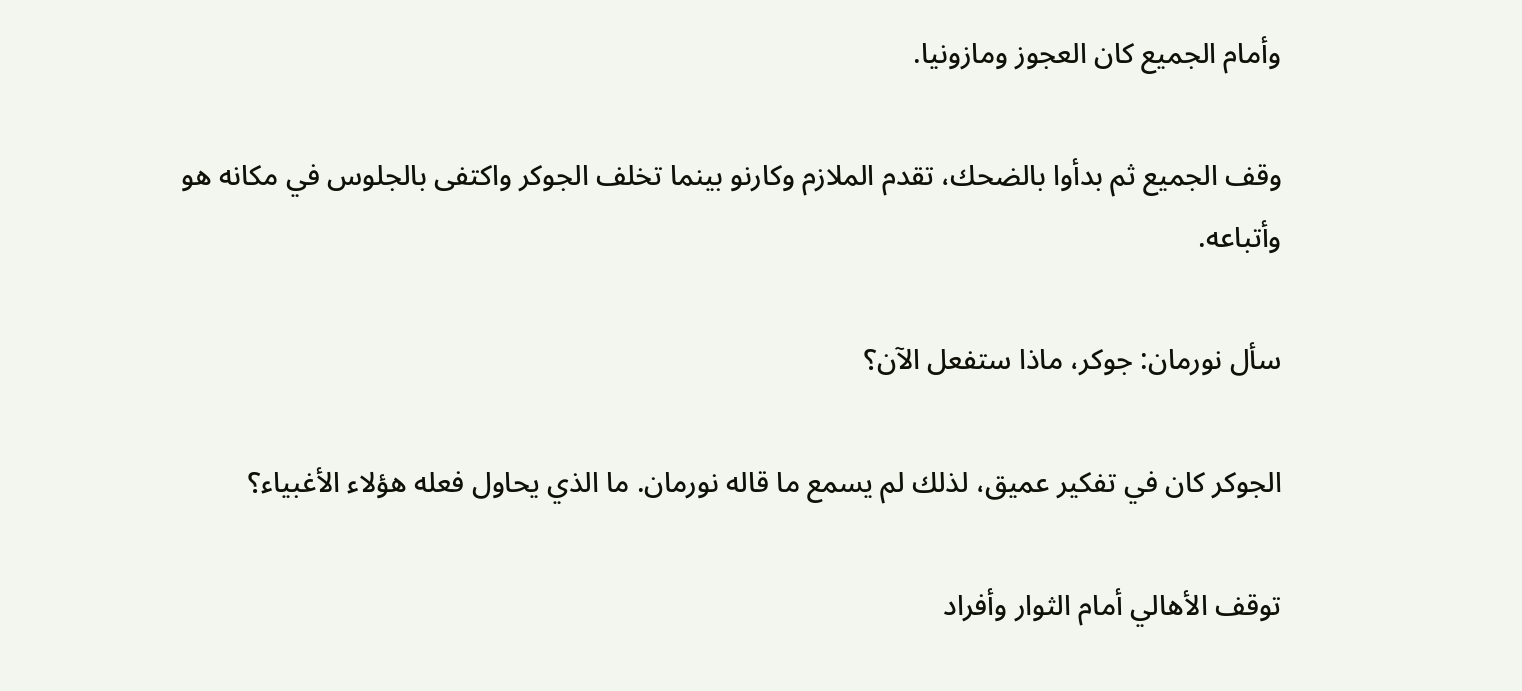وأمام الجميع كان العجوز ومازونيا.

وقف الجميع ثم بدأوا بالضحك، تقدم الملازم وكارنو بينما تخلف الجوكر واكتفى بالجلوس في مكانه هو وأتباعه.

سأل نورمان: جوكر، ماذا ستفعل الآن؟

الجوكر كان في تفكير عميق، لذلك لم يسمع ما قاله نورمان. ما الذي يحاول فعله هؤلاء الأغبياء؟

توقف الأهالي أمام الثوار وأفراد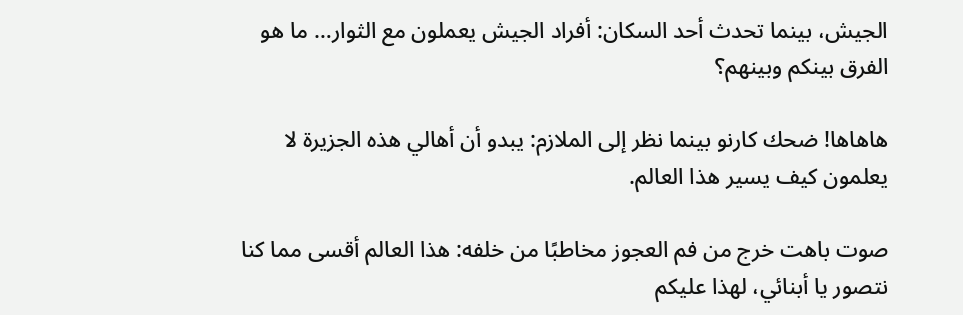الجيش، بينما تحدث أحد السكان: أفراد الجيش يعملون مع الثوار… ما هو الفرق بينكم وبينهم؟

هاهاها! ضحك كارنو بينما نظر إلى الملازم: يبدو أن أهالي هذه الجزيرة لا يعلمون كيف يسير هذا العالم.

صوت باهت خرج من فم العجوز مخاطبًا من خلفه: هذا العالم أقسى مما كنا نتصور يا أبنائي، لهذا عليكم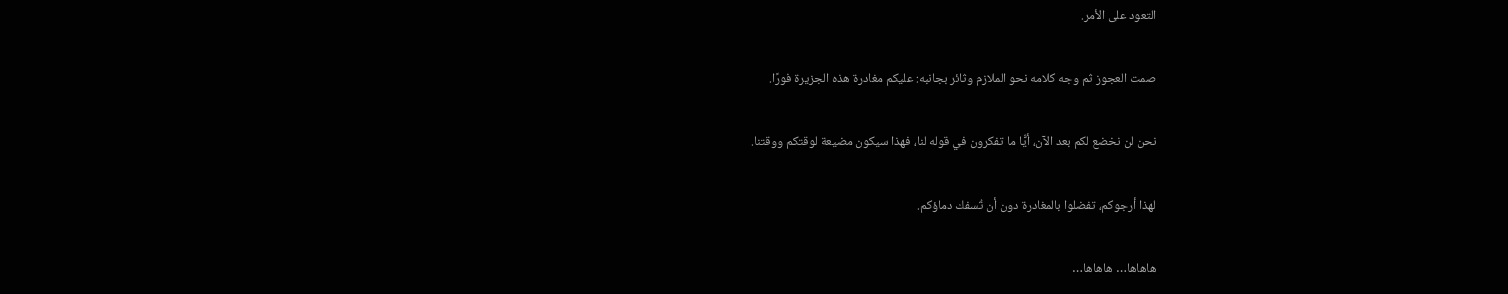التعود على الأمر.

صمت العجوز ثم وجه كلامه نحو الملازم وثائر بجانبه: عليكم مغادرة هذه الجزيرة فورًا.

نحن لن نخضع لكم بعد الآن، أيًّا ما تفكرون في قوله لنا، فهذا سيكون مضيعة لوقتكم ووقتنا.

لهذا أرجوكم، تفضلوا بالمغادرة دون أن تُسفك دماؤكم.

هاهاها… هاهاها…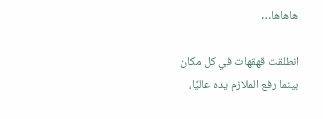هاهاها…

انطلقت قهقهات في كل مكان بينما رفع الملازم يده عاليًا،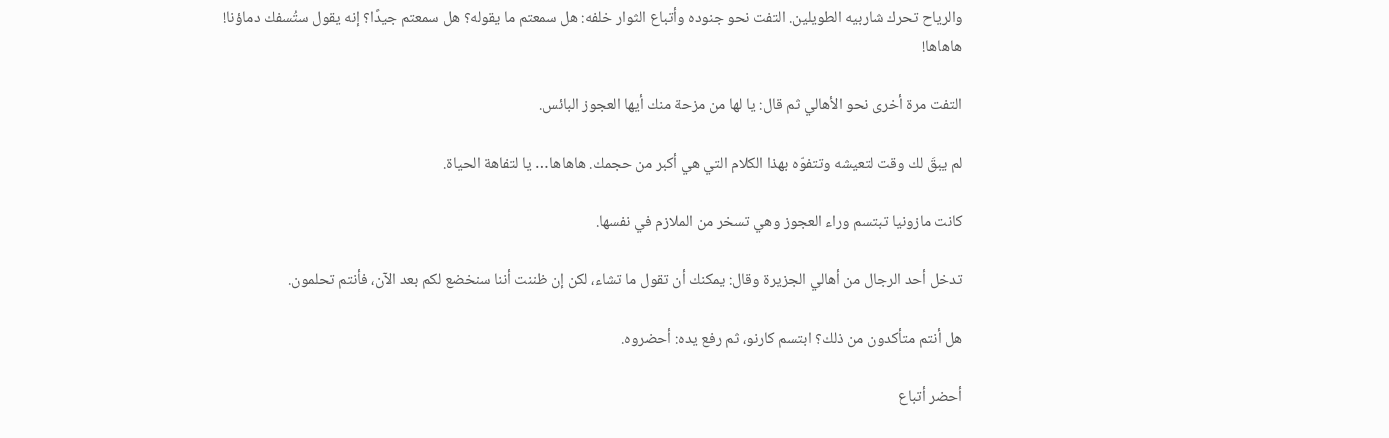والرياح تحرك شاربيه الطويلين. التفت نحو جنوده وأتباع الثوار خلفه: هل سمعتم ما يقوله؟ هل سمعتم جيدًا؟ إنه يقول ستُسفك دماؤنا! هاهاها!

التفت مرة أخرى نحو الأهالي ثم قال: يا لها من مزحة منك أيها العجوز البائس.

لم يبقَ لك وقت لتعيشه وتتفوّه بهذا الكلام التي هي أكبر من حجمك. هاهاها… يا لتفاهة الحياة.

كانت مازونيا تبتسم وراء العجوز وهي تسخر من الملازم في نفسها.

تدخل أحد الرجال من أهالي الجزيرة وقال: يمكنك أن تقول ما تشاء، لكن إن ظننت أننا سنخضع لكم بعد الآن، فأنتم تحلمون.

هل أنتم متأكدون من ذلك؟ ابتسم كارنو، ثم رفع يده: أحضروه.

أحضر أتباع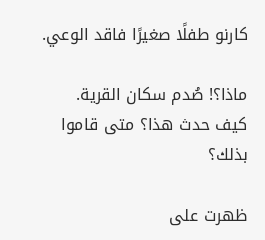كارنو طفلًا صغيرًا فاقد الوعي.

ماذا؟! صُدم سكان القرية. كيف حدث هذا؟ متى قاموا بذلك؟

ظهرت على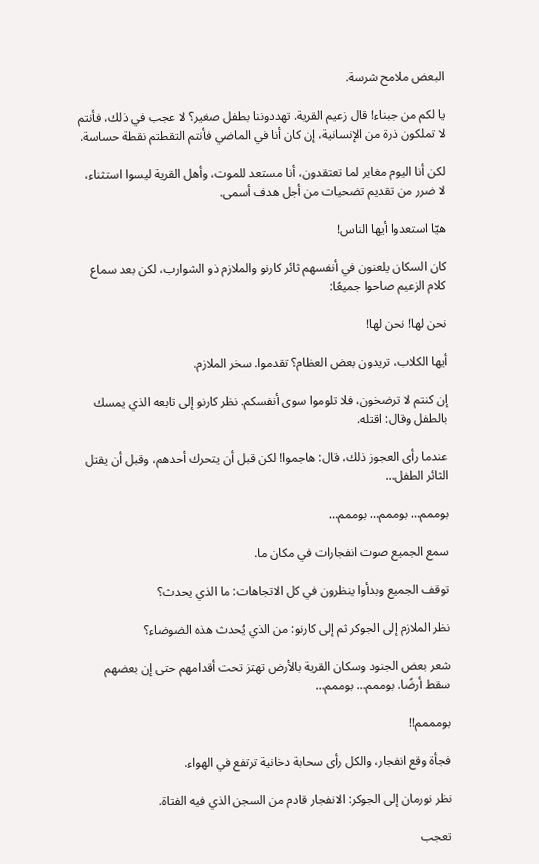البعض ملامح شرسة.

يا لكم من جبناء! قال زعيم القرية. تهددوننا بطفل صغير؟ لا عجب في ذلك، فأنتم لا تملكون ذرة من الإنسانية، إن كان أنا في الماضي فأنتم التقطتم نقطة حساسة.

لكن أنا اليوم مغاير لما تعتقدون، أنا مستعد للموت، وأهل القرية ليسوا استثناء، لا ضرر من تقديم تضحيات من أجل هدف أسمى.

هيّا استعدوا أيها الناس!

كان السكان يلعنون في أنفسهم ثائر كارنو والملازم ذو الشوارب، لكن بعد سماع كلام الزعيم صاحوا جميعًا:

نحن لها! نحن لها!

أيها الكلاب، تريدون بعض العظام؟ تقدموا. سخر الملازم.

إن كنتم لا ترضخون، فلا تلوموا سوى أنفسكم. نظر كارنو إلى تابعه الذي يمسك بالطفل وقال: اقتله.

عندما رأى العجوز ذلك، قال: هاجموا! لكن قبل أن يتحرك أحدهم، وقبل أن يقتل الثائر الطفل…

بوممم… بوممم… بوممم…

سمع الجميع صوت انفجارات في مكان ما.

توقف الجميع وبدأوا ينظرون في كل الاتجاهات: ما الذي يحدث؟

نظر الملازم إلى الجوكر ثم إلى كارنو: من الذي يُحدث هذه الضوضاء؟

شعر بعض الجنود وسكان القرية بالأرض تهتز تحت أقدامهم حتى إن بعضهم سقط أرضًا. بوممم… بوممم…

بومممم!!

فجأة وقع انفجار، والكل رأى سحابة دخانية ترتفع في الهواء.

نظر نورمان إلى الجوكر: الانفجار قادم من السجن الذي فيه الفتاة.

تعجب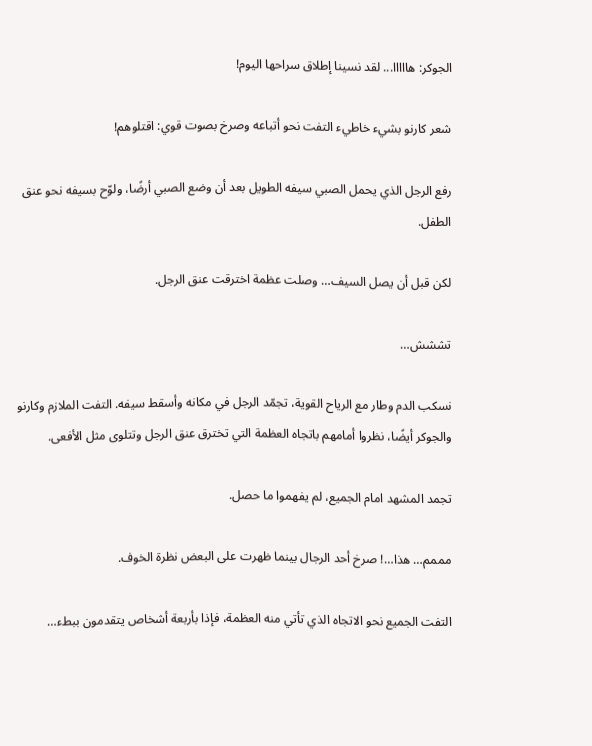الجوكر: هااااا... لقد نسينا إطلاق سراحها اليوم!

شعر كارنو بشيء خاطيء التفت نحو أتباعه وصرخ بصوت قوي: اقتلوهم!

رفع الرجل الذي يحمل الصبي سيفه الطويل بعد أن وضع الصبي أرضًا، ولوّح بسيفه نحو عنق الطفل.

لكن قبل أن يصل السيف… وصلت عظمة اخترقت عنق الرجل.

تششش…

نسكب الدم وطار مع الرياح القوية، تجمّد الرجل في مكانه وأسقط سيفه. التفت الملازم وكارنو والجوكر أيضًا، نظروا أمامهم باتجاه العظمة التي تخترق عنق الرجل وتتلوى مثل الأفعى.

تجمد المشهد امام الجميع، لم يفهموا ما حصل.

مممم… هذا…! صرخ أحد الرجال بينما ظهرت على البعض نظرة الخوف.

التفت الجميع نحو الاتجاه الذي تأتي منه العظمة، فإذا بأربعة أشخاص يتقدمون ببطء…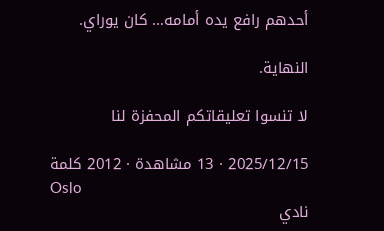أحدهم رافع يده أمامه… كان يوراي.

النهاية.

لا تنسوا تعليقاتكم المحفزة لنا

2025/12/15 · 13 مشاهدة · 2012 كلمة
Oslo
نادي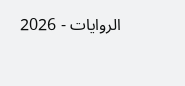الروايات - 2026